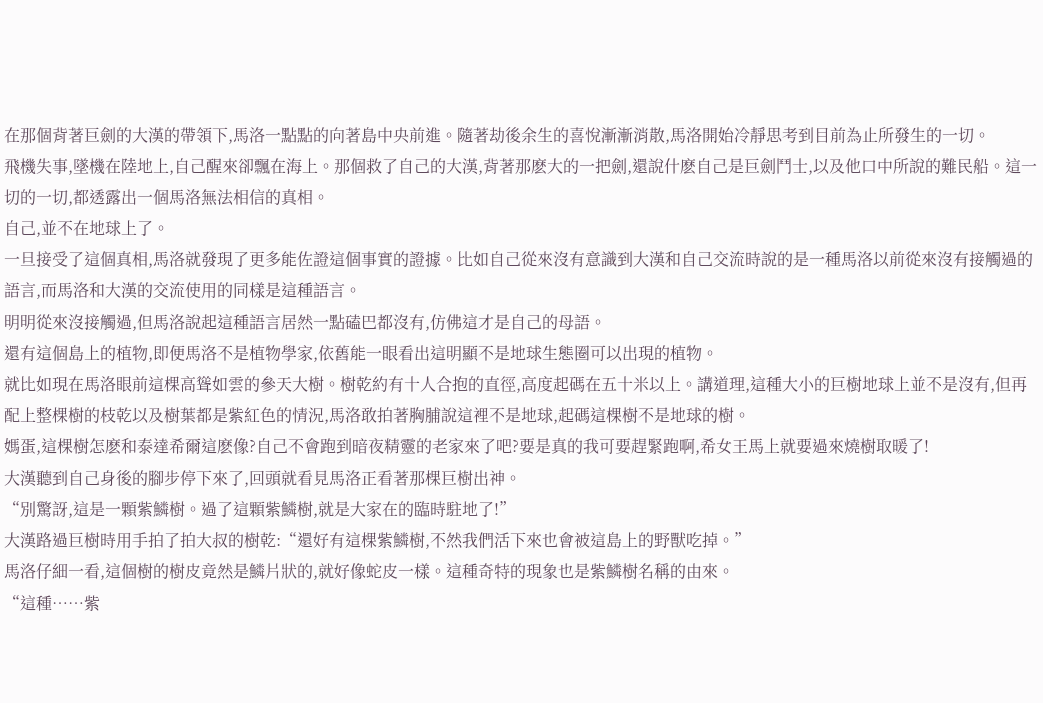在那個背著巨劍的大漢的帶領下,馬洛一點點的向著島中央前進。隨著劫後余生的喜悅漸漸消散,馬洛開始冷靜思考到目前為止所發生的一切。
飛機失事,墜機在陸地上,自己醒來卻飄在海上。那個救了自己的大漢,背著那麽大的一把劍,還說什麽自己是巨劍鬥士,以及他口中所說的難民船。這一切的一切,都透露出一個馬洛無法相信的真相。
自己,並不在地球上了。
一旦接受了這個真相,馬洛就發現了更多能佐證這個事實的證據。比如自己從來沒有意識到大漢和自己交流時說的是一種馬洛以前從來沒有接觸過的語言,而馬洛和大漢的交流使用的同樣是這種語言。
明明從來沒接觸過,但馬洛說起這種語言居然一點磕巴都沒有,仿佛這才是自己的母語。
還有這個島上的植物,即便馬洛不是植物學家,依舊能一眼看出這明顯不是地球生態圈可以出現的植物。
就比如現在馬洛眼前這棵高聳如雲的參天大樹。樹乾約有十人合抱的直徑,高度起碼在五十米以上。講道理,這種大小的巨樹地球上並不是沒有,但再配上整棵樹的枝乾以及樹葉都是紫紅色的情況,馬洛敢拍著胸脯說這裡不是地球,起碼這棵樹不是地球的樹。
媽蛋,這棵樹怎麽和泰達希爾這麽像?自己不會跑到暗夜精靈的老家來了吧?要是真的我可要趕緊跑啊,希女王馬上就要過來燒樹取暖了!
大漢聽到自己身後的腳步停下來了,回頭就看見馬洛正看著那棵巨樹出神。
“別驚訝,這是一顆紫鱗樹。過了這顆紫鱗樹,就是大家在的臨時駐地了!”
大漢路過巨樹時用手拍了拍大叔的樹乾:“還好有這棵紫鱗樹,不然我們活下來也會被這島上的野獸吃掉。”
馬洛仔細一看,這個樹的樹皮竟然是鱗片狀的,就好像蛇皮一樣。這種奇特的現象也是紫鱗樹名稱的由來。
“這種……紫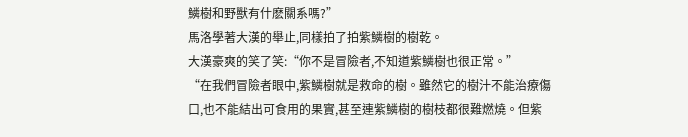鱗樹和野獸有什麽關系嗎?”
馬洛學著大漢的舉止,同樣拍了拍紫鱗樹的樹乾。
大漢豪爽的笑了笑:“你不是冒險者,不知道紫鱗樹也很正常。”
“在我們冒險者眼中,紫鱗樹就是救命的樹。雖然它的樹汁不能治療傷口,也不能結出可食用的果實,甚至連紫鱗樹的樹枝都很難燃燒。但紫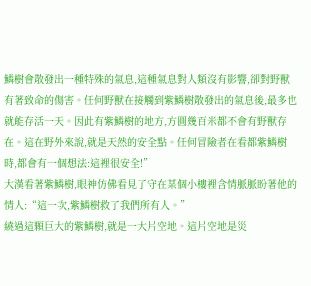鱗樹會散發出一種特殊的氣息,這種氣息對人類沒有影響,卻對野獸有著致命的傷害。任何野獸在接觸到紫鱗樹散發出的氣息後,最多也就能存活一天。因此有紫鱗樹的地方,方圓幾百米都不會有野獸存在。這在野外來說,就是天然的安全點。任何冒險者在看都紫鱗樹時,都會有一個想法:這裡很安全!”
大漢看著紫鱗樹,眼神仿佛看見了守在某個小樓裡含情脈脈盼著他的情人:“這一次,紫鱗樹救了我們所有人。”
繞過這顆巨大的紫鱗樹,就是一大片空地。這片空地是災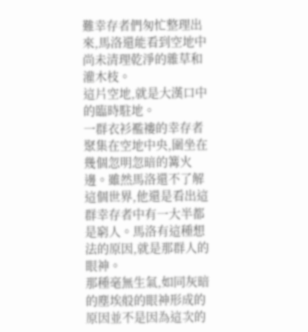難幸存者們匆忙整理出來,馬洛還能看到空地中尚未清理乾淨的雜草和灌木枝。
這片空地,就是大漢口中的臨時駐地。
一群衣衫襤褸的幸存者聚集在空地中央,圍坐在幾個忽明忽暗的篝火邊。雖然馬洛還不了解這個世界,他還是看出這群幸存者中有一大半都是窮人。馬洛有這種想法的原因,就是那群人的眼神。
那種毫無生氣,如同灰暗的塵埃般的眼神形成的原因並不是因為這次的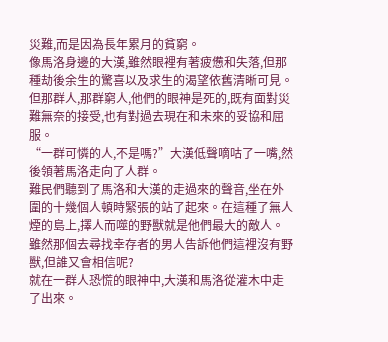災難,而是因為長年累月的貧窮。
像馬洛身邊的大漢,雖然眼裡有著疲憊和失落,但那種劫後余生的驚喜以及求生的渴望依舊清晰可見。
但那群人,那群窮人,他們的眼神是死的,既有面對災難無奈的接受,也有對過去現在和未來的妥協和屈服。
“一群可憐的人,不是嗎?”大漢低聲嘀咕了一嘴,然後領著馬洛走向了人群。
難民們聽到了馬洛和大漢的走過來的聲音,坐在外圍的十幾個人頓時緊張的站了起來。在這種了無人煙的島上,擇人而噬的野獸就是他們最大的敵人。雖然那個去尋找幸存者的男人告訴他們這裡沒有野獸,但誰又會相信呢?
就在一群人恐慌的眼神中,大漢和馬洛從灌木中走了出來。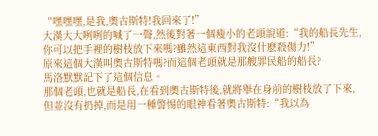“嘿嘿嘿,是我,奧古斯特!我回來了!”
大漢大大咧咧的喊了一聲,然後對著一個瘦小的老頭說道:“我的船長先生,你可以把手裡的樹枝放下來嗎?雖然這東西對我沒什麽殺傷力!”
原來這個大漢叫奧古斯特嗎?而這個老頭就是那艘罪民船的船長?
馬洛默默記下了這個信息。
那個老頭,也就是船長,在看到奧古斯特後,就將舉在身前的樹枝放了下來,但並沒有扔掉,而是用一種警惕的眼神看著奧古斯特:“我以為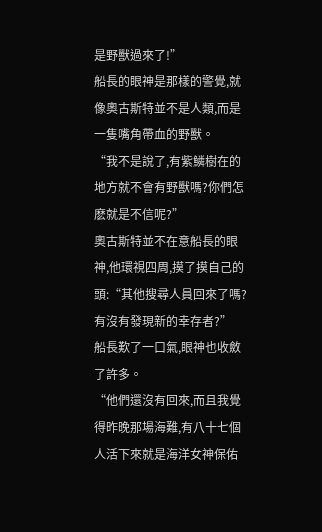是野獸過來了!”
船長的眼神是那樣的警覺,就像奧古斯特並不是人類,而是一隻嘴角帶血的野獸。
“我不是說了,有紫鱗樹在的地方就不會有野獸嗎?你們怎麽就是不信呢?”
奧古斯特並不在意船長的眼神,他環視四周,摸了摸自己的頭:“其他搜尋人員回來了嗎?有沒有發現新的幸存者?”
船長歎了一口氣,眼神也收斂了許多。
“他們還沒有回來,而且我覺得昨晚那場海難,有八十七個人活下來就是海洋女神保佑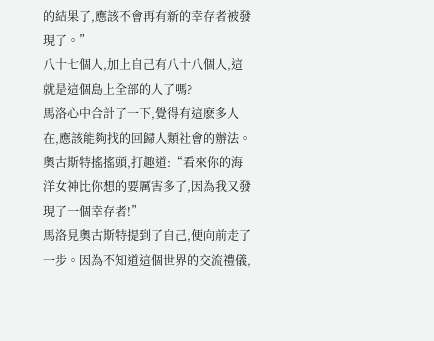的結果了,應該不會再有新的幸存者被發現了。”
八十七個人,加上自己有八十八個人,這就是這個島上全部的人了嗎?
馬洛心中合計了一下,覺得有這麽多人在,應該能夠找的回歸人類社會的辦法。
奧古斯特搖搖頭,打趣道:“看來你的海洋女神比你想的要厲害多了,因為我又發現了一個幸存者!”
馬洛見奧古斯特提到了自己,便向前走了一步。因為不知道這個世界的交流禮儀,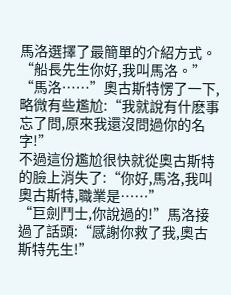馬洛選擇了最簡單的介紹方式。
“船長先生你好,我叫馬洛。”
“馬洛……”奧古斯特愣了一下,略微有些尷尬:“我就說有什麽事忘了問,原來我還沒問過你的名字!”
不過這份尷尬很快就從奧古斯特的臉上消失了:“你好,馬洛,我叫奧古斯特,職業是……”
“巨劍鬥士,你說過的!”馬洛接過了話頭:“感謝你救了我,奧古斯特先生!”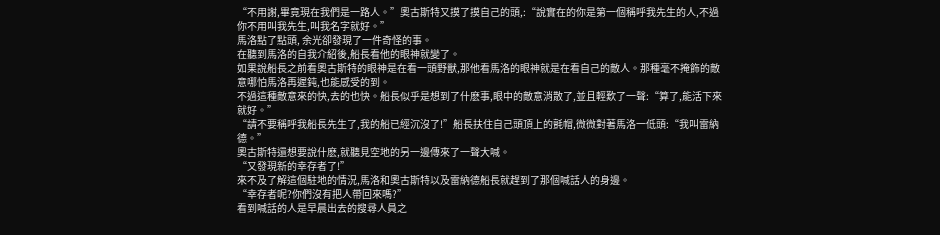“不用謝,畢竟現在我們是一路人。”奧古斯特又摸了摸自己的頭,:“說實在的你是第一個稱呼我先生的人,不過你不用叫我先生,叫我名字就好。”
馬洛點了點頭, 余光卻發現了一件奇怪的事。
在聽到馬洛的自我介紹後,船長看他的眼神就變了。
如果說船長之前看奧古斯特的眼神是在看一頭野獸,那他看馬洛的眼神就是在看自己的敵人。那種毫不掩飾的敵意哪怕馬洛再遲鈍,也能感受的到。
不過這種敵意來的快,去的也快。船長似乎是想到了什麽事,眼中的敵意消散了,並且輕歎了一聲:“算了,能活下來就好。”
“請不要稱呼我船長先生了,我的船已經沉沒了!”船長扶住自己頭頂上的氈帽,微微對著馬洛一低頭:“我叫雷納德。”
奧古斯特還想要說什麽,就聽見空地的另一邊傳來了一聲大喊。
“又發現新的幸存者了!”
來不及了解這個駐地的情況,馬洛和奧古斯特以及雷納德船長就趕到了那個喊話人的身邊。
“幸存者呢?你們沒有把人帶回來嗎?”
看到喊話的人是早晨出去的搜尋人員之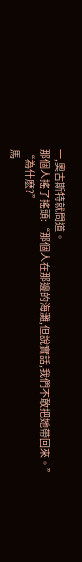一,奧古斯特就問道。
那個人搖了搖頭:“那個人在那邊的海灘,但說實話,我們不敢把她帶回來。”
“為什麽?”
馬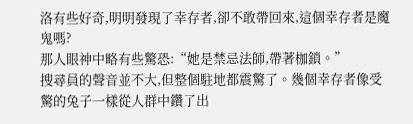洛有些好奇,明明發現了幸存者,卻不敢帶回來,這個幸存者是魔鬼嗎?
那人眼神中略有些驚恐:“她是禁忌法師,帶著枷鎖。”
搜尋員的聲音並不大,但整個駐地都震驚了。幾個幸存者像受驚的兔子一樣從人群中鑽了出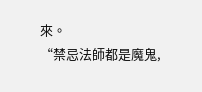來。
“禁忌法師都是魔鬼,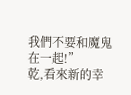我們不要和魔鬼在一起!”
乾,看來新的幸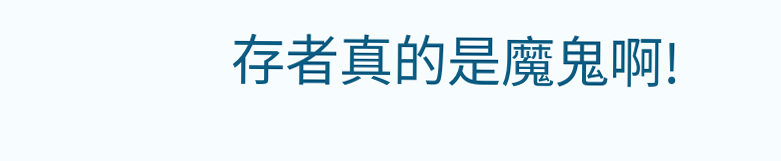存者真的是魔鬼啊!